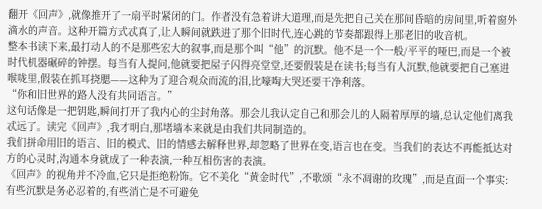翻开《回声》,就像推开了一扇平时紧闭的门。作者没有急着讲大道理,而是先把自己关在那间昏暗的房间里,听着窗外滴水的声音。这种开篇方式忒真了,让人瞬间就跌进了那个旧时代,连心跳的节奏都跟得上那老旧的收音机。
整本书读下来,最打动人的不是那些宏大的叙事,而是那个叫“他”的沉默。他不是一个一般/平平的哑巴,而是一个被时代机器碾碎的钟摆。每当有人提问,他就要把屋子闪得亮堂堂,还要假装是在读书;每当有人沉默,他就要把自己塞进喉咙里,假装在抓耳挠腮——这种为了迎合观众而流的泪,比嚎啕大哭还要干净利落。
“你和旧世界的路人没有共同语言。”
这句话像是一把钥匙,瞬间打开了我内心的尘封角落。那会儿我认定自己和那会儿的人隔着厚厚的墙,总认定他们离我忒远了。读完《回声》,我才明白,那堵墙本来就是由我们共同制造的。
我们拼命用旧的语言、旧的模式、旧的情感去解释世界,却忽略了世界在变,语言也在变。当我们的表达不再能抵达对方的心灵时,沟通本身就成了一种表演,一种互相伤害的表演。
《回声》的视角并不冷血,它只是拒绝粉饰。它不美化“黄金时代”,不歌颂“永不凋谢的玫瑰”,而是直面一个事实:有些沉默是务必忍着的,有些消亡是不可避免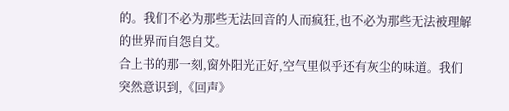的。我们不必为那些无法回音的人而疯狂,也不必为那些无法被理解的世界而自怨自艾。
合上书的那一刻,窗外阳光正好,空气里似乎还有灰尘的味道。我们突然意识到,《回声》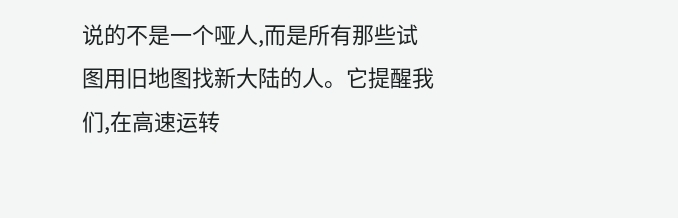说的不是一个哑人,而是所有那些试图用旧地图找新大陆的人。它提醒我们,在高速运转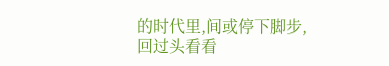的时代里,间或停下脚步,回过头看看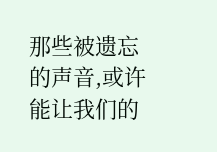那些被遗忘的声音,或许能让我们的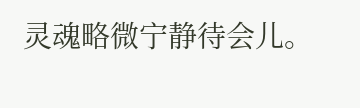灵魂略微宁静待会儿。